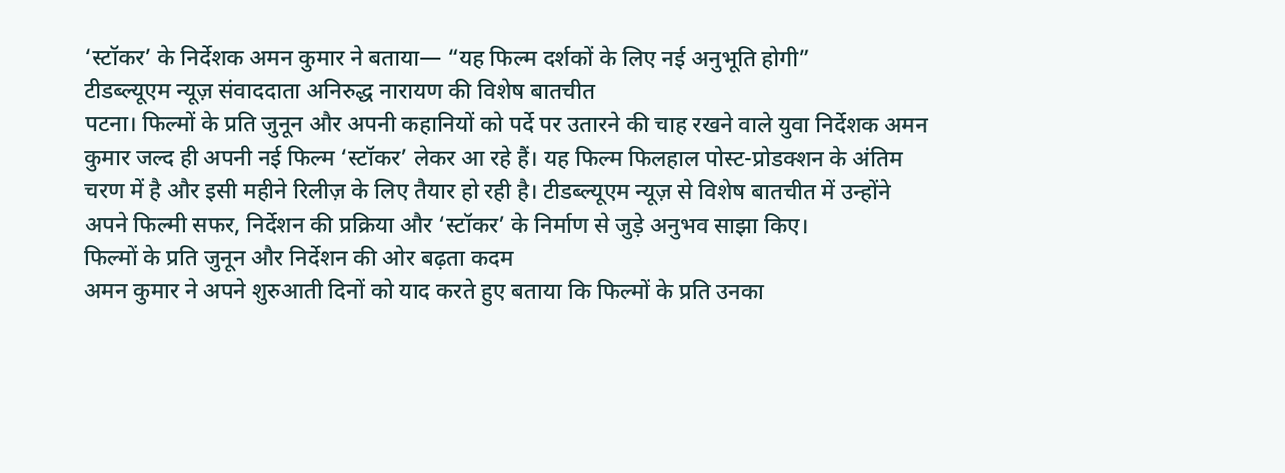‘स्टॉकर’ के निर्देशक अमन कुमार ने बताया— “यह फिल्म दर्शकों के लिए नई अनुभूति होगी”
टीडब्ल्यूएम न्यूज़ संवाददाता अनिरुद्ध नारायण की विशेष बातचीत
पटना। फिल्मों के प्रति जुनून और अपनी कहानियों को पर्दे पर उतारने की चाह रखने वाले युवा निर्देशक अमन कुमार जल्द ही अपनी नई फिल्म ‘स्टॉकर’ लेकर आ रहे हैं। यह फिल्म फिलहाल पोस्ट-प्रोडक्शन के अंतिम चरण में है और इसी महीने रिलीज़ के लिए तैयार हो रही है। टीडब्ल्यूएम न्यूज़ से विशेष बातचीत में उन्होंने अपने फिल्मी सफर, निर्देशन की प्रक्रिया और ‘स्टॉकर’ के निर्माण से जुड़े अनुभव साझा किए।
फिल्मों के प्रति जुनून और निर्देशन की ओर बढ़ता कदम
अमन कुमार ने अपने शुरुआती दिनों को याद करते हुए बताया कि फिल्मों के प्रति उनका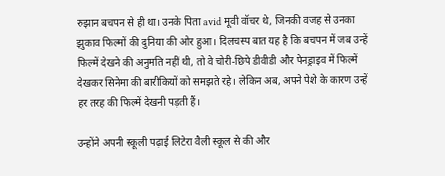रुझान बचपन से ही था। उनके पिता avid मूवी वॉचर थे, जिनकी वजह से उनका झुकाव फिल्मों की दुनिया की ओर हुआ। दिलचस्प बात यह है कि बचपन में जब उन्हें फिल्में देखने की अनुमति नहीं थी, तो वे चोरी-छिपे डीवीडी और पेनड्राइव में फिल्में देखकर सिनेमा की बारीकियों को समझते रहे। लेकिन अब, अपने पेशे के कारण उन्हें हर तरह की फिल्में देखनी पड़ती हैं।

उन्होंने अपनी स्कूली पढ़ाई लिटेरा वैली स्कूल से की और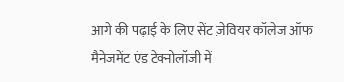आगे की पढ़ाई के लिए सेंट ज़ेवियर कॉलेज ऑफ मैनेजमेंट एंड टेक्नोलॉजी में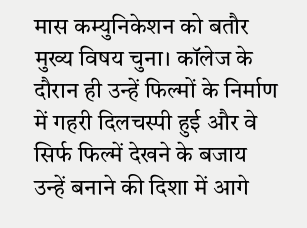मास कम्युनिकेशन को बतौर मुख्य विषय चुना। कॉलेज के दौरान ही उन्हें फिल्मों के निर्माण में गहरी दिलचस्पी हुई और वे सिर्फ फिल्में देखने के बजाय उन्हें बनाने की दिशा में आगे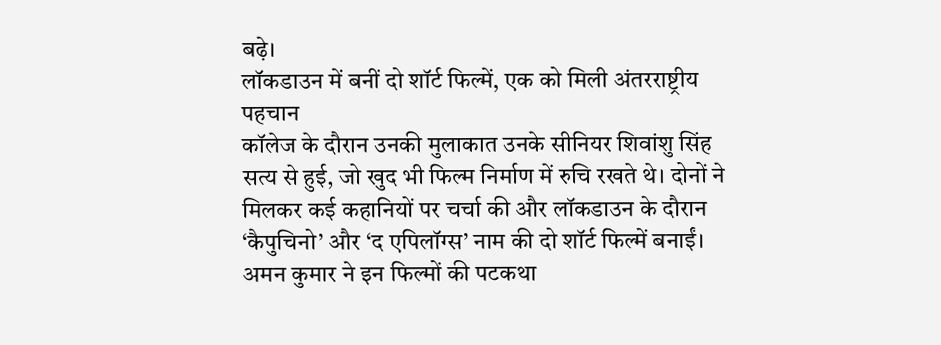बढ़े।
लॉकडाउन में बनीं दो शॉर्ट फिल्में, एक को मिली अंतरराष्ट्रीय पहचान
कॉलेज के दौरान उनकी मुलाकात उनके सीनियर शिवांशु सिंह सत्य से हुई, जो खुद भी फिल्म निर्माण में रुचि रखते थे। दोनों ने मिलकर कई कहानियों पर चर्चा की और लॉकडाउन के दौरान ‘कैपुचिनो’ और ‘द एपिलॉग्स’ नाम की दो शॉर्ट फिल्में बनाईं।
अमन कुमार ने इन फिल्मों की पटकथा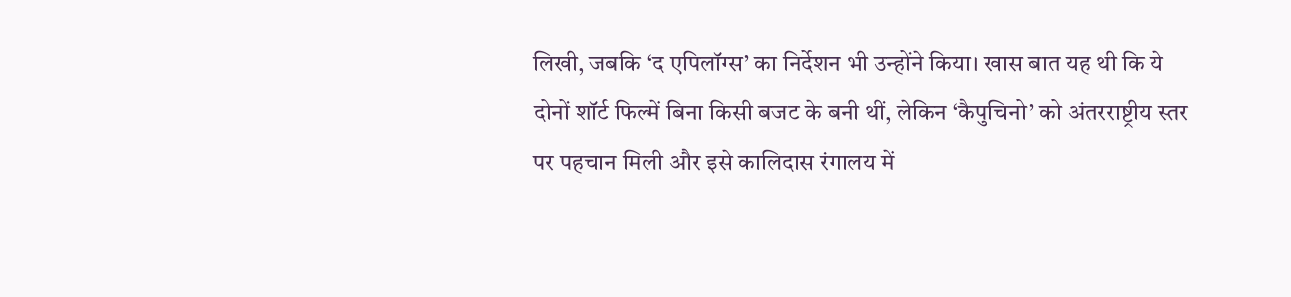लिखी, जबकि ‘द एपिलॉग्स’ का निर्देशन भी उन्होंने किया। खास बात यह थी कि ये दोनों शॉर्ट फिल्में बिना किसी बजट के बनी थीं, लेकिन ‘कैपुचिनो’ को अंतरराष्ट्रीय स्तर पर पहचान मिली और इसे कालिदास रंगालय में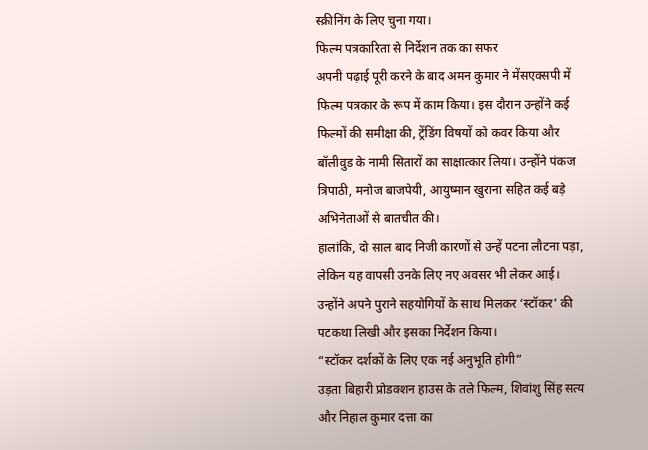स्क्रीनिंग के लिए चुना गया।
फिल्म पत्रकारिता से निर्देशन तक का सफर
अपनी पढ़ाई पूरी करने के बाद अमन कुमार ने मेंसएक्सपी में फिल्म पत्रकार के रूप में काम किया। इस दौरान उन्होंने कई फिल्मों की समीक्षा की, ट्रेंडिंग विषयों को कवर किया और बॉलीवुड के नामी सितारों का साक्षात्कार लिया। उन्होंने पंकज त्रिपाठी, मनोज बाजपेयी, आयुष्मान खुराना सहित कई बड़े अभिनेताओं से बातचीत की।
हालांकि, दो साल बाद निजी कारणों से उन्हें पटना लौटना पड़ा, लेकिन यह वापसी उनके लिए नए अवसर भी लेकर आई। उन्होंने अपने पुराने सहयोगियों के साथ मिलकर ‘स्टॉकर’ की पटकथा लिखी और इसका निर्देशन किया।
“स्टॉकर दर्शकों के लिए एक नई अनुभूति होगी”
उड़ता बिहारी प्रोडक्शन हाउस के तले फिल्म, शिवांशु सिंह सत्य और निहाल कुमार दत्ता का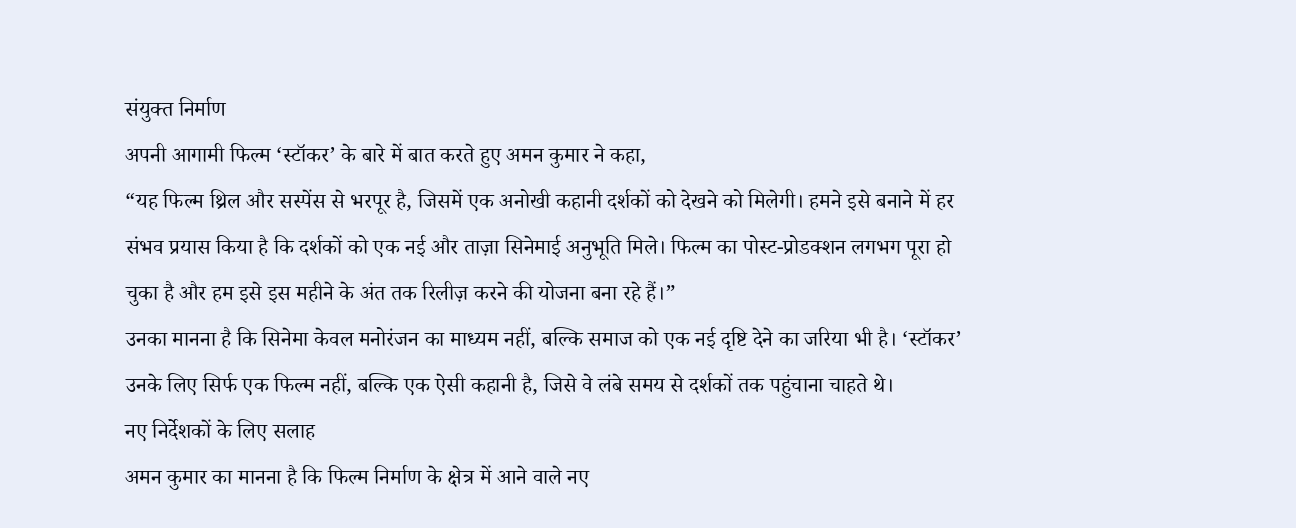संयुक्त निर्माण
अपनी आगामी फिल्म ‘स्टॉकर’ के बारे में बात करते हुए अमन कुमार ने कहा,
“यह फिल्म थ्रिल और सस्पेंस से भरपूर है, जिसमें एक अनोखी कहानी दर्शकों को देखने को मिलेगी। हमने इसे बनाने में हर संभव प्रयास किया है कि दर्शकों को एक नई और ताज़ा सिनेमाई अनुभूति मिले। फिल्म का पोस्ट-प्रोडक्शन लगभग पूरा हो चुका है और हम इसे इस महीने के अंत तक रिलीज़ करने की योजना बना रहे हैं।”
उनका मानना है कि सिनेमा केवल मनोरंजन का माध्यम नहीं, बल्कि समाज को एक नई दृष्टि देने का जरिया भी है। ‘स्टॉकर’ उनके लिए सिर्फ एक फिल्म नहीं, बल्कि एक ऐसी कहानी है, जिसे वे लंबे समय से दर्शकों तक पहुंचाना चाहते थे।
नए निर्देशकों के लिए सलाह
अमन कुमार का मानना है कि फिल्म निर्माण के क्षेत्र में आने वाले नए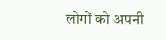लोगों को अपनी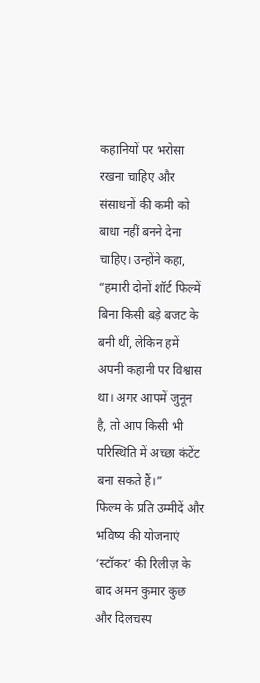कहानियों पर भरोसा रखना चाहिए और संसाधनों की कमी को बाधा नहीं बनने देना चाहिए। उन्होंने कहा,
“हमारी दोनों शॉर्ट फिल्में बिना किसी बड़े बजट के बनी थीं, लेकिन हमें अपनी कहानी पर विश्वास था। अगर आपमें जुनून है, तो आप किसी भी परिस्थिति में अच्छा कंटेंट बना सकते हैं।”
फिल्म के प्रति उम्मीदें और भविष्य की योजनाएं
‘स्टॉकर’ की रिलीज़ के बाद अमन कुमार कुछ और दिलचस्प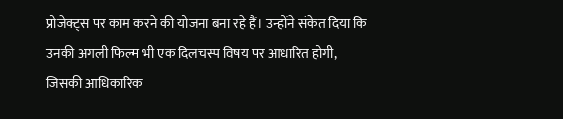प्रोजेक्ट्स पर काम करने की योजना बना रहे हैं। उन्होंने संकेत दिया कि उनकी अगली फिल्म भी एक दिलचस्प विषय पर आधारित होगी, जिसकी आधिकारिक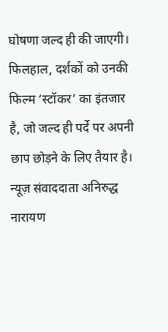घोषणा जल्द ही की जाएगी।
फिलहाल, दर्शकों को उनकी फिल्म ‘स्टॉकर’ का इंतजार है, जो जल्द ही पर्दे पर अपनी छाप छोड़ने के लिए तैयार है।
न्यूज़ संवाददाता अनिरुद्ध नारायण